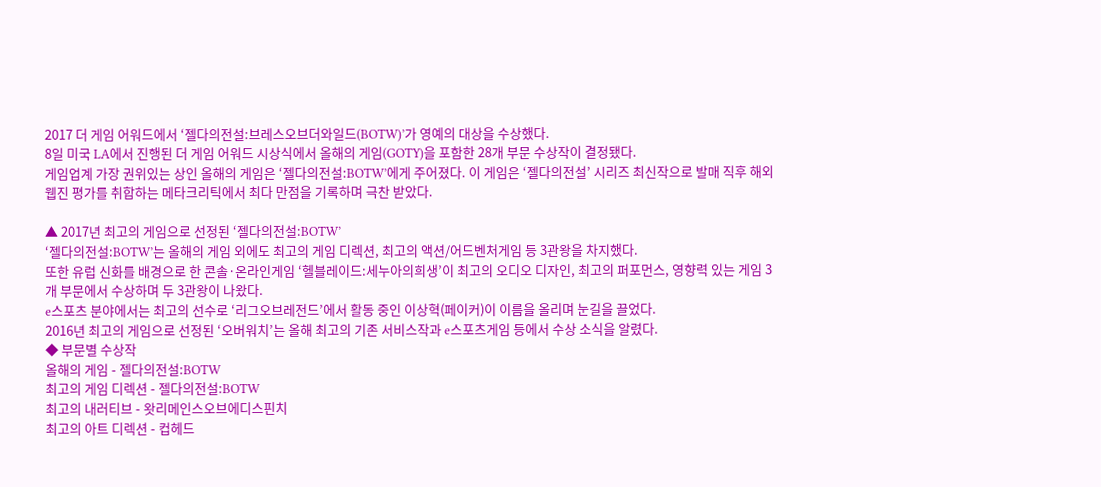2017 더 게임 어워드에서 ‘젤다의전설:브레스오브더와일드(BOTW)’가 영예의 대상을 수상했다.
8일 미국 LA에서 진행된 더 게임 어워드 시상식에서 올해의 게임(GOTY)을 포함한 28개 부문 수상작이 결정됐다.
게임업계 가장 권위있는 상인 올해의 게임은 ‘젤다의전설:BOTW’에게 주어졌다. 이 게임은 ‘젤다의전설’ 시리즈 최신작으로 발매 직후 해외 웹진 평가를 취합하는 메타크리틱에서 최다 만점을 기록하며 극찬 받았다.

▲ 2017년 최고의 게임으로 선정된 ‘젤다의전설:BOTW’
‘젤다의전설:BOTW’는 올해의 게임 외에도 최고의 게임 디렉션, 최고의 액션/어드벤처게임 등 3관왕을 차지했다.
또한 유럽 신화를 배경으로 한 콘솔·온라인게임 ‘헬블레이드:세누아의희생’이 최고의 오디오 디자인, 최고의 퍼포먼스, 영향력 있는 게임 3개 부문에서 수상하며 두 3관왕이 나왔다.
e스포츠 분야에서는 최고의 선수로 ‘리그오브레전드’에서 활동 중인 이상혁(페이커)이 이름을 올리며 눈길을 끌었다.
2016년 최고의 게임으로 선정된 ‘오버워치’는 올해 최고의 기존 서비스작과 e스포츠게임 등에서 수상 소식을 알렸다.
◆ 부문별 수상작
올해의 게임 - 젤다의전설:BOTW
최고의 게임 디렉션 - 젤다의전설:BOTW
최고의 내러티브 - 왓리메인스오브에디스핀치
최고의 아트 디렉션 - 컵헤드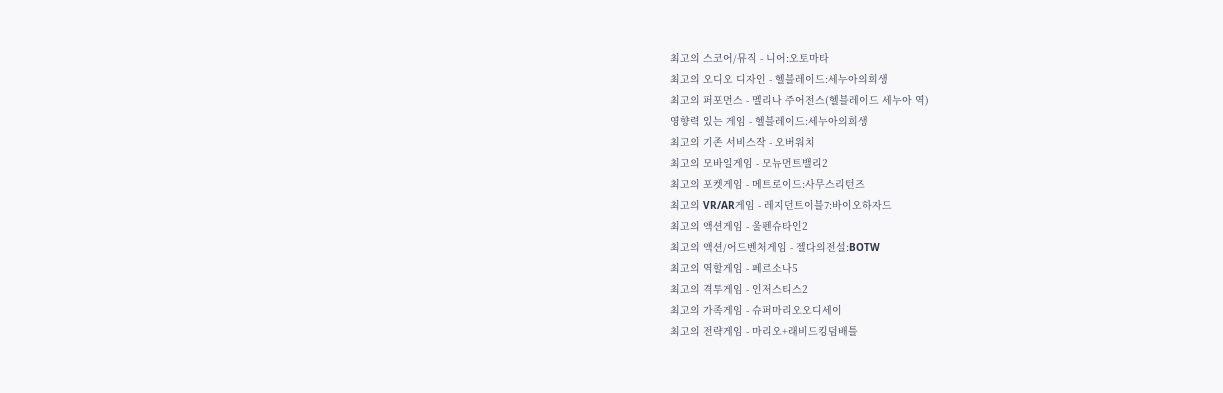최고의 스코어/뮤직 - 니어:오토마타
최고의 오디오 디자인 - 헬블레이드:세누아의희생
최고의 퍼포먼스 - 멜리나 주어전스(헬블레이드 세누아 역)
영향력 있는 게임 - 헬블레이드:세누아의희생
최고의 기존 서비스작 - 오버워치
최고의 모바일게임 - 모뉴먼트밸리2
최고의 포켓게임 - 메트로이드:사무스리턴즈
최고의 VR/AR게임 - 레지던트이블7:바이오하자드
최고의 액션게임 - 울펜슈타인2
최고의 액션/어드벤처게임 - 젤다의전설:BOTW
최고의 역할게임 - 페르소나5
최고의 격투게임 - 인저스티스2
최고의 가족게임 - 슈퍼마리오오디세이
최고의 전략게임 - 마리오+래비드킹덤배틀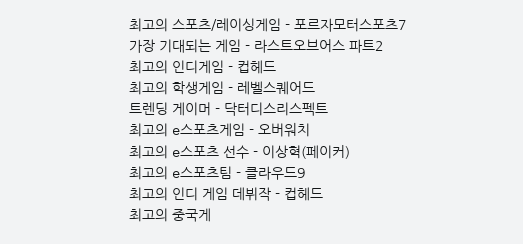최고의 스포츠/레이싱게임 - 포르자모터스포츠7
가장 기대되는 게임 - 라스트오브어스 파트2
최고의 인디게임 - 컵헤드
최고의 학생게임 - 레벨스퀘어드
트렌딩 게이머 - 닥터디스리스펙트
최고의 e스포츠게임 - 오버워치
최고의 e스포츠 선수 - 이상혁(페이커)
최고의 e스포츠팀 - 클라우드9
최고의 인디 게임 데뷔작 - 컵헤드
최고의 중국게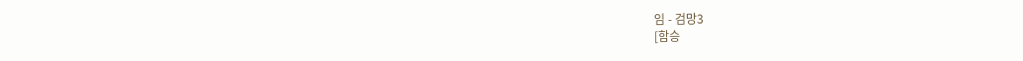임 - 검망3
[함승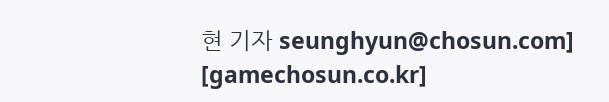현 기자 seunghyun@chosun.com] [gamechosun.co.kr]